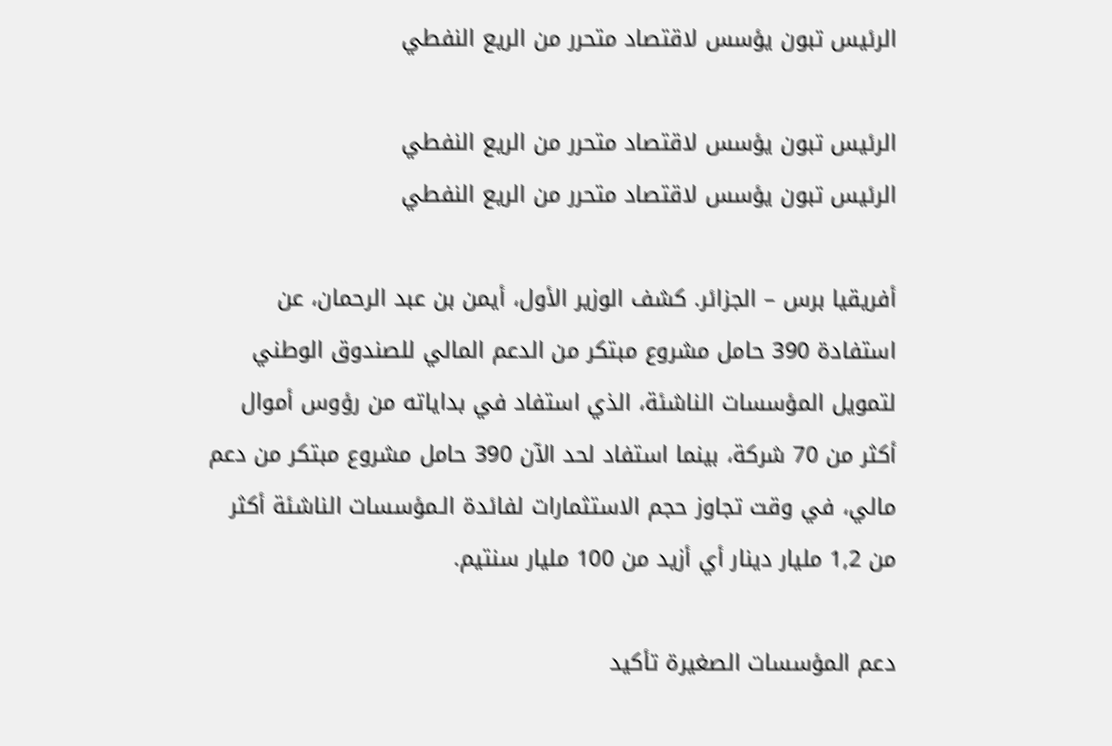الرئيس تبون يؤسس لاقتصاد متحرر من الريع النفطي

الرئيس تبون يؤسس لاقتصاد متحرر من الريع النفطي
الرئيس تبون يؤسس لاقتصاد متحرر من الريع النفطي

أفريقيا برس – الجزائر. كشف الوزير الأول، أيمن بن عبد الرحمان، عن استفادة 390 حامل مشروع مبتكر من الدعم المالي للصندوق الوطني لتمويل المؤسسات الناشئة، الذي استفاد في بداياته من رؤوس أموال أكثر من 70 شركة، بينما استفاد لحد الآن 390 حامل مشروع مبتكر من دعم مالي، في وقت تجاوز حجم الاستثمارات لفائدة الـمؤسسات الناشئة أكثر من 1,2 مليار دينار أي أزيد من 100 مليار سنتيم.

دعم المؤسسات الصغيرة تأكيد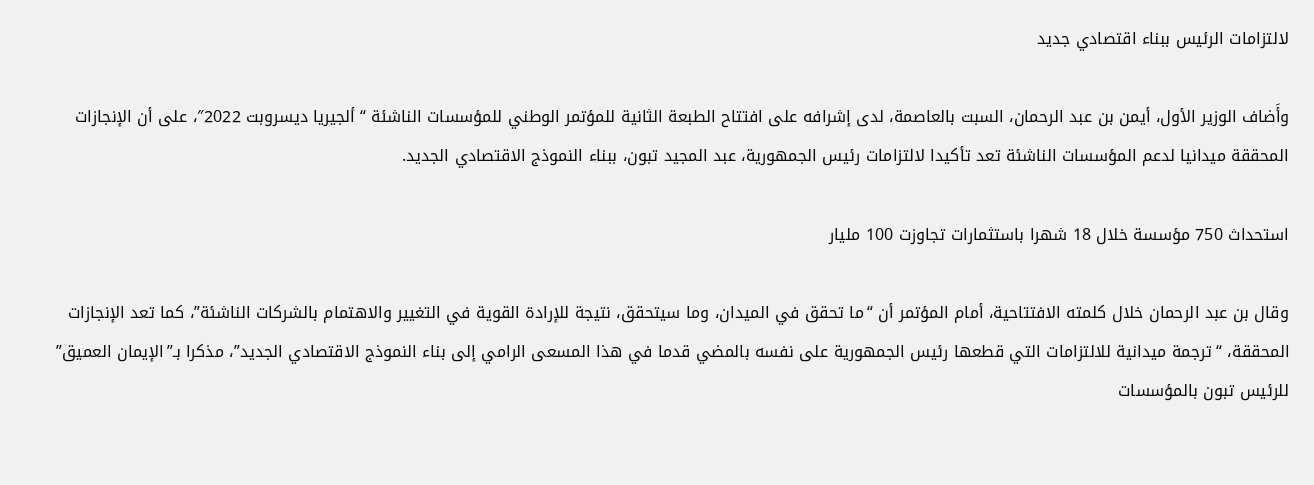لالتزامات الرئيس ببناء اقتصادي جديد

وأَضاف الوزير الأول، أيمن بن عبد الرحمان، السبت بالعاصمة، لدى إشرافه على افتتاح الطبعة الثانية للمؤتمر الوطني للمؤسسات الناشئة “ألجيريا ديسروبت 2022″، على أن الإنجازات المحققة ميدانيا لدعم المؤسسات الناشئة تعد تأكيدا لالتزامات رئيس الجمهورية، عبد المجيد تبون، ببناء النموذج الاقتصادي الجديد.

استحداث 750 مؤسسة خلال 18 شهرا باستثمارات تجاوزت 100 مليار

وقال بن عبد الرحمان خلال كلمته الافتتاحية، أمام المؤتمر أن “ما تحقق في الميدان، وما سيتحقق، نتيجة للإرادة القوية في التغيير والاهتمام بالشركات الناشئة”، كما تعد الإنجازات المحققة، “ترجمة ميدانية للالتزامات التي قطعها رئيس الجمهورية على نفسه بالمضي قدما في هذا المسعى الرامي إلى بناء النموذج الاقتصادي الجديد”، مذكرا بـ”الإيمان العميق” للرئيس تبون بالمؤسسات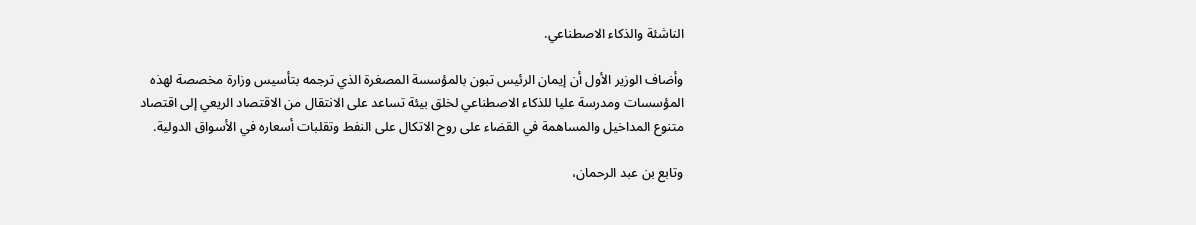الناشئة والذكاء الاصطناعي.

وأضاف الوزير الأول أن إيمان الرئيس تبون بالمؤسسة المصغرة الذي ترجمه بتأسيس وزارة مخصصة لهذه المؤسسات ومدرسة عليا للذكاء الاصطناعي لخلق بيئة تساعد على الانتقال من الاقتصاد الريعي إلى اقتصاد متنوع المداخيل والمساهمة في القضاء على روح الاتكال على النفط وتقلبات أسعاره في الأسواق الدولية.

وتابع بن عبد الرحمان،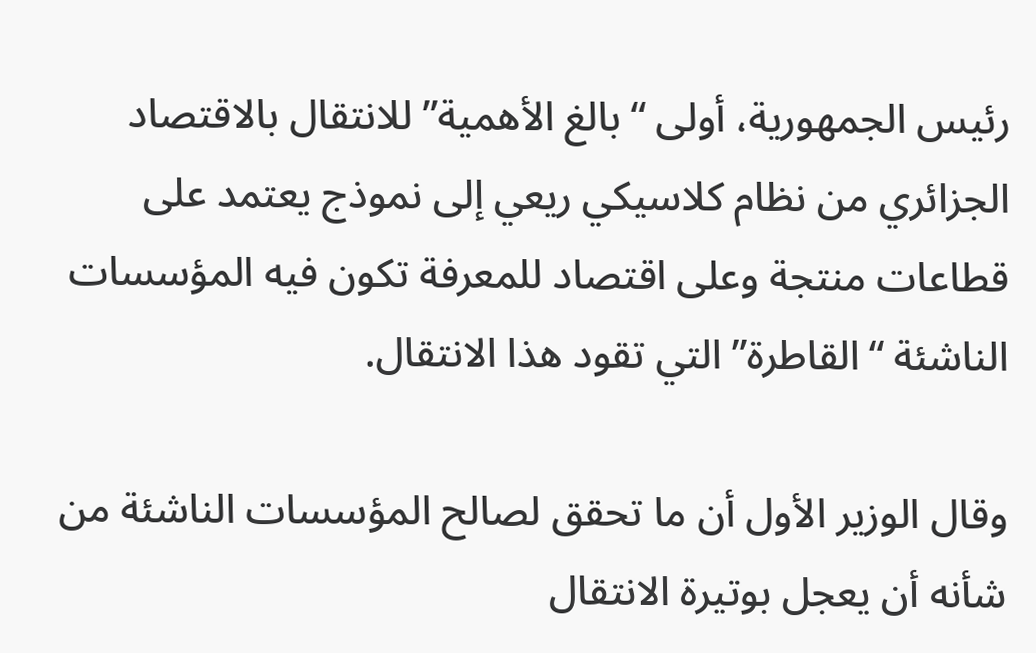رئيس الجمهورية، أولى “بالغ الأهمية” للانتقال بالاقتصاد الجزائري من نظام كلاسيكي ريعي إلى نموذج يعتمد على قطاعات منتجة وعلى اقتصاد للمعرفة تكون فيه المؤسسات الناشئة “القاطرة” التي تقود هذا الانتقال.

وقال الوزير الأول أن ما تحقق لصالح المؤسسات الناشئة من شأنه أن يعجل بوتيرة الانتقال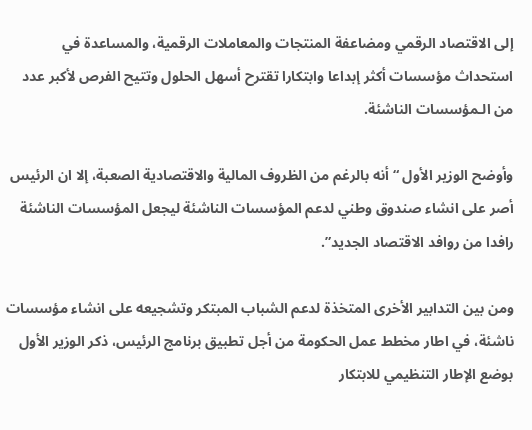إلى الاقتصاد الرقمي ومضاعفة المنتجات والمعاملات الرقمية، والمساعدة في استحداث مؤسسات أكثر إبداعا وابتكارا تقترح أسهل الحلول وتتيح الفرص لأكبر عدد من الـمؤسسات الناشئة.

وأوضح الوزير الأول “أنه بالرغم من الظروف المالية والاقتصادية الصعبة، إلا ان الرئيس أصر على انشاء صندوق وطني لدعم المؤسسات الناشئة ليجعل المؤسسات الناشئة رافدا من روافد الاقتصاد الجديد”.

ومن بين التدابير الأخرى المتخذة لدعم الشباب المبتكر وتشجيعه على انشاء مؤسسات ناشئة، في اطار مخطط عمل الحكومة من أجل تطبيق برنامج الرئيس، ذكر الوزير الأول بوضع الإطار التنظيمي للابتكار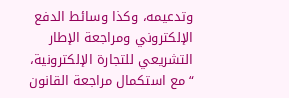وتدعيمه، وكذا وسائط الدفع الإلكتروني ومراجعة الإطار التشريعي للتجارة الإلكترونية، “مع استكمال مراجعة القانون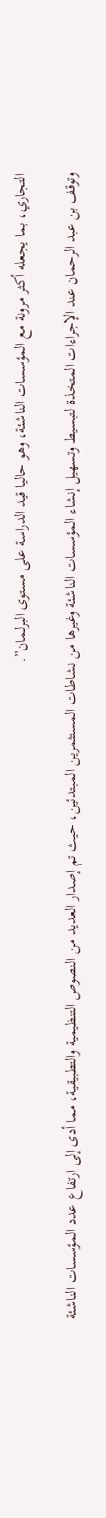التجاري، بما يجعله أكثر مرونة مع المؤسسات الناشئة، وهو حاليا قيد الدراسة على مستوى البرلـمان”.

وتوقف بن عبد الرحمان عند الإجراءات المتخذة لتبسيط وتسهيل إنشاء المؤسسات الناشئة وغيرها من نشاطات المستثمرين المبتدئين، حيث تم إصدار العديد من النصوص التنظيمية والتطبيقية، مما أدى إلى ارتفاع عدد المؤسسات الناشئة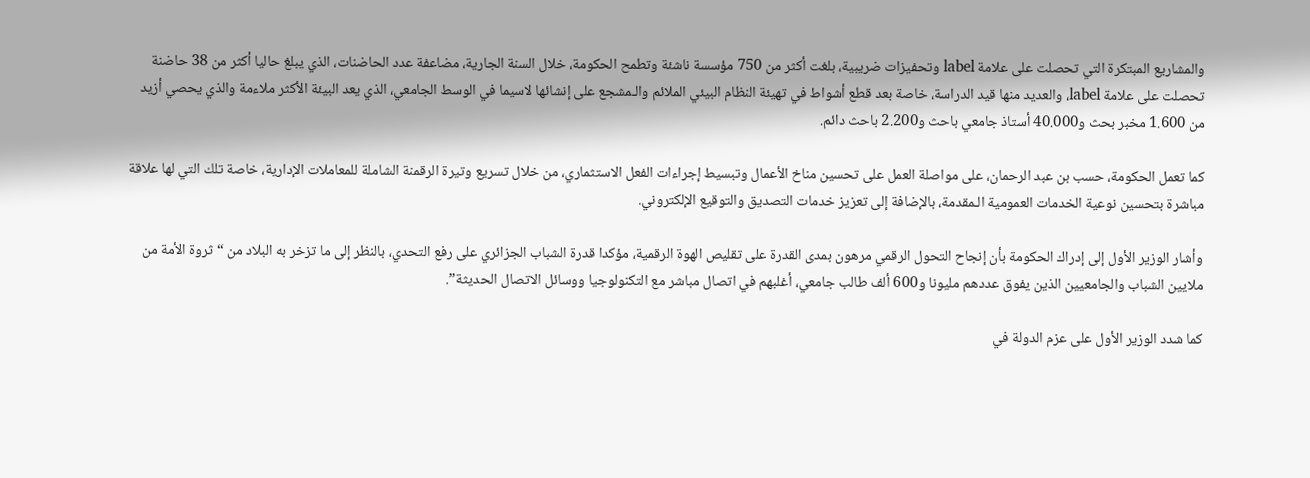والمشاريع المبتكرة التي تحصلت على علامة label وتحفيزات ضريبية، بلغت أكثر من 750 مؤسسة ناشئة وتطمح الحكومة، خلال السنة الجارية، مضاعفة عدد الحاضنات، الذي يبلغ حاليا أكثر من 38 حاضنة تحصلت على علامة label، والعديد منها قيد الدراسة، خاصة بعد قطع أشواط في تهيئة النظام البيئي الملائم والـمشجع على إنشائها لاسيما في الوسط الجامعي، الذي يعد البيئة الأكثر ملاءمة والذي يحصي أزيد من 1.600 مخبر بحث و40.000 أستاذ جامعي باحث و2.200 باحث دائم.

كما تعمل الحكومة، حسب بن عبد الرحمان، على مواصلة العمل على تحسين مناخ الأعمال وتبسيط إجراءات الفعل الاستثماري، من خلال تسريع وتيرة الرقمنة الشاملة للمعاملات الإدارية، خاصة تلك التي لها علاقة مباشرة بتحسين نوعية الخدمات العمومية الـمقدمة، بالإضافة إلى تعزيز خدمات التصديق والتوقيع الإلكتروني.

وأشار الوزير الأول إلى إدراك الحكومة بأن إنجاح التحول الرقمي مرهون بمدى القدرة على تقليص الهوة الرقمية، مؤكدا قدرة الشباب الجزائري على رفع التحدي، بالنظر إلى ما تزخر به البلاد من “ثروة الأمة من ملايين الشباب والجامعيين الذين يفوق عددهم مليونا و600 ألف طالب جامعي، أغلبهم في اتصال مباشر مع التكنولوجيا ووسائل الاتصال الحديثة”.

كما شدد الوزير الأول على عزم الدولة في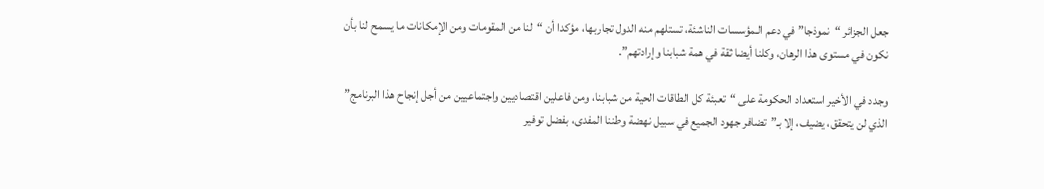جعل الجزائر “نموذجا” في دعم الـمؤسسات الناشئة، تستلهم منه الدول تجاربها، مؤكدا أن “لنا من المقومات ومن الإمكانات ما يسمح لنا بأن نكون في مستوى هذا الرهان، وكلنا أيضا ثقة في همة شبابنا وإرادتهم”.

وجدد في الأخير استعداد الحكومة على “تعبئة كل الطاقات الحية من شبابنا، ومن فاعلين اقتصاديين واجتماعيين من أجل إنجاح هذا البرنامج” الذي لن يتحقق، يضيف، إلا بـ”تضافر جهود الجميع في سبيل نهضة وطننا المفدى، بفضل توفير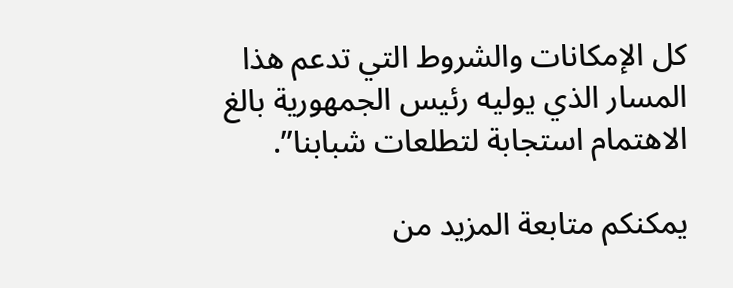كل الإمكانات والشروط التي تدعم هذا المسار الذي يوليه رئيس الجمهورية بالغ الاهتمام استجابة لتطلعات شبابنا”.

يمكنكم متابعة المزيد من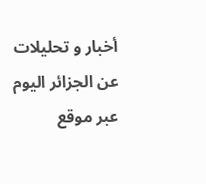أخبار و تحليلات عن الجزائر اليوم عبر موقع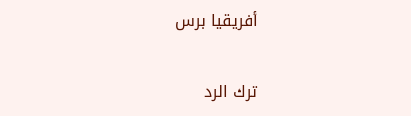أفريقيا برس

ترك الرد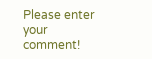Please enter your comment!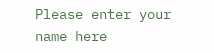Please enter your name here